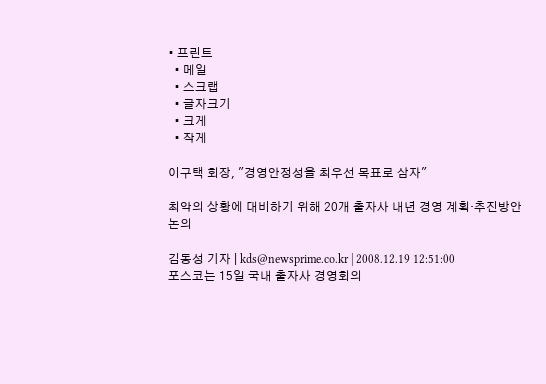• 프린트
  • 메일
  • 스크랩
  • 글자크기
  • 크게
  • 작게

이구택 회장, "경영안정성을 최우선 목표로 삼자"

최악의 상황에 대비하기 위해 20개 출자사 내년 경영 계획·추진방안 논의

김동성 기자 | kds@newsprime.co.kr | 2008.12.19 12:51:00
포스코는 15일 국내 출자사 경영회의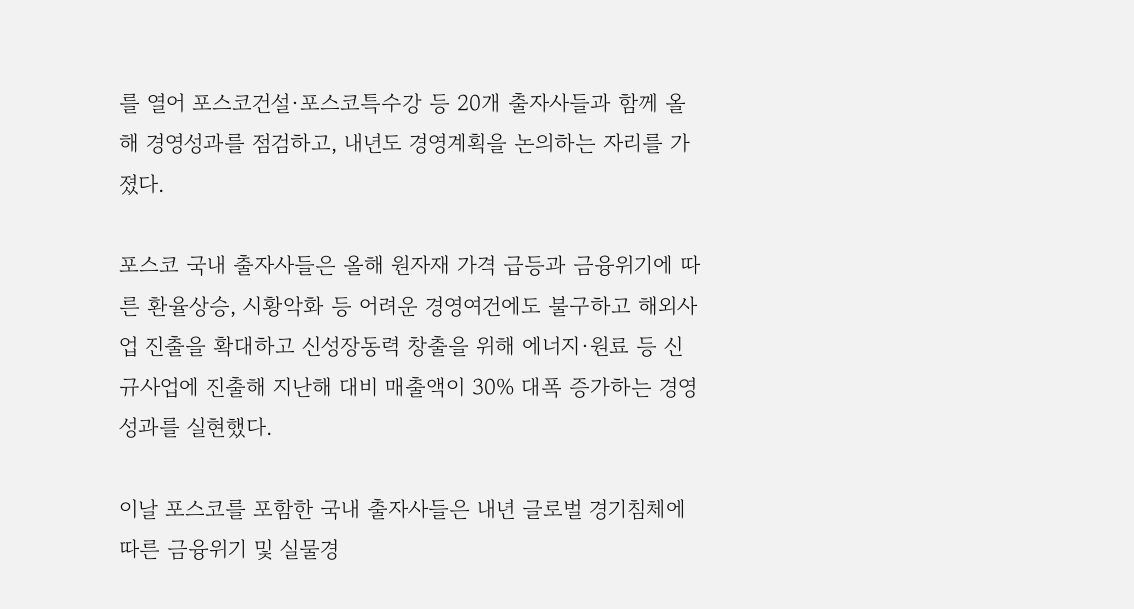를 열어 포스코건설·포스코특수강 등 20개 출자사들과 함께 올해 경영성과를 점검하고, 내년도 경영계획을 논의하는 자리를 가졌다.

포스코 국내 출자사들은 올해 원자재 가격 급등과 금융위기에 따른 환율상승, 시황악화 등 어려운 경영여건에도 불구하고 해외사업 진출을 확대하고 신성장동력 창출을 위해 에너지·원료 등 신규사업에 진출해 지난해 대비 매출액이 30% 대폭 증가하는 경영성과를 실현했다.

이날 포스코를 포함한 국내 출자사들은 내년 글로벌 경기침체에 따른 금융위기 및 실물경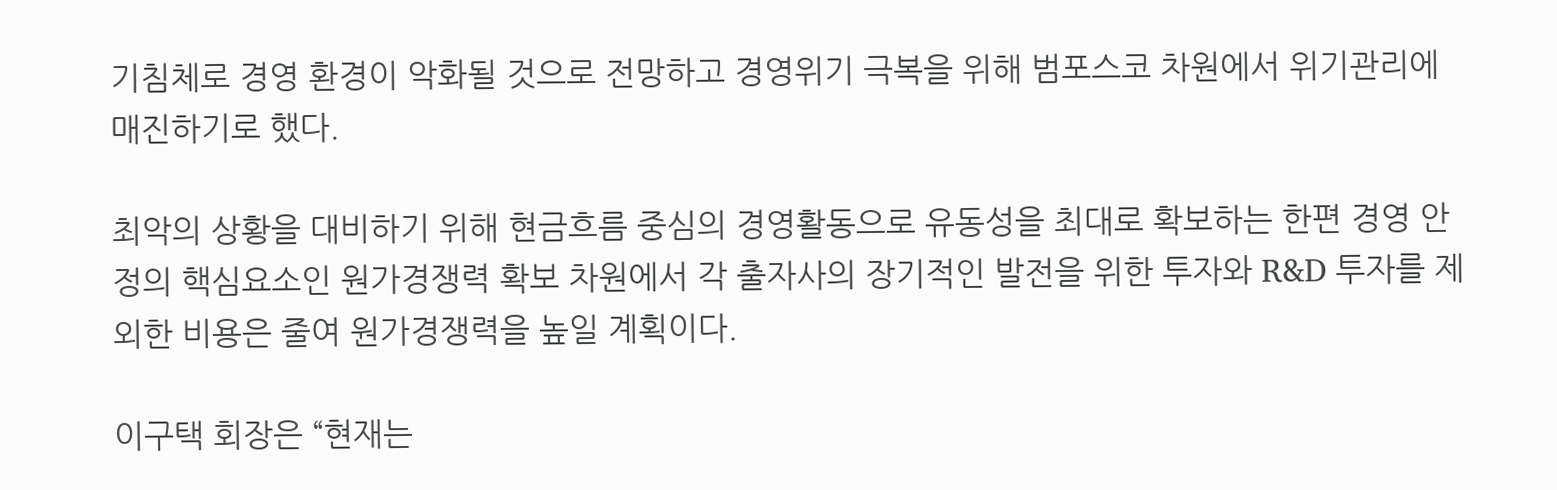기침체로 경영 환경이 악화될 것으로 전망하고 경영위기 극복을 위해 범포스코 차원에서 위기관리에 매진하기로 했다.

최악의 상황을 대비하기 위해 현금흐름 중심의 경영활동으로 유동성을 최대로 확보하는 한편 경영 안정의 핵심요소인 원가경쟁력 확보 차원에서 각 출자사의 장기적인 발전을 위한 투자와 R&D 투자를 제외한 비용은 줄여 원가경쟁력을 높일 계획이다.

이구택 회장은 “현재는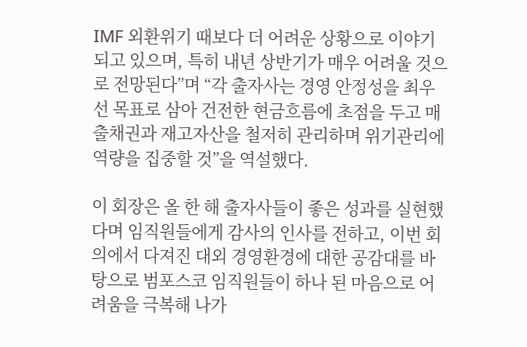IMF 외환위기 때보다 더 어려운 상황으로 이야기되고 있으며, 특히 내년 상반기가 매우 어려울 것으로 전망된다”며 “각 출자사는 경영 안정성을 최우선 목표로 삼아 건전한 현금흐름에 초점을 두고 매출채권과 재고자산을 철저히 관리하며 위기관리에 역량을 집중할 것”을 역설했다.

이 회장은 올 한 해 출자사들이 좋은 성과를 실현했다며 임직원들에게 감사의 인사를 전하고, 이번 회의에서 다져진 대외 경영환경에 대한 공감대를 바탕으로 범포스코 임직원들이 하나 된 마음으로 어려움을 극복해 나가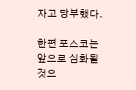자고 당부했다.

한편 포스코는 앞으로 심화될 것으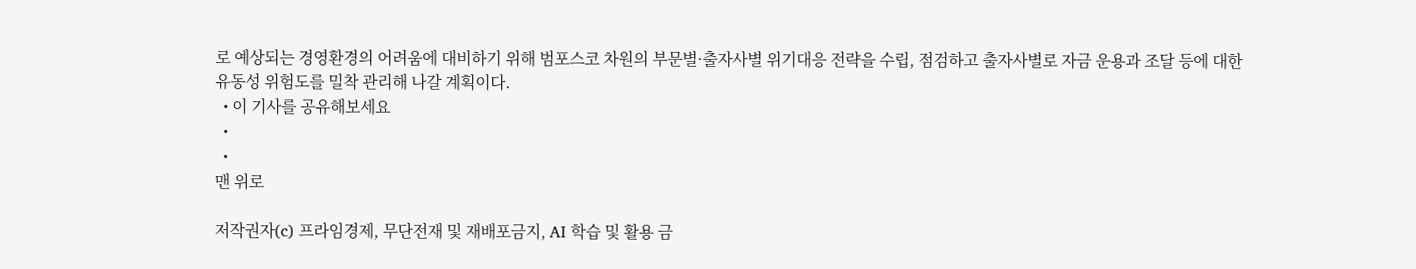로 예상되는 경영환경의 어려움에 대비하기 위해 범포스코 차원의 부문별·출자사별 위기대응 전략을 수립, 점검하고 출자사별로 자금 운용과 조달 등에 대한 유동성 위험도를 밀착 관리해 나갈 계획이다.
  • 이 기사를 공유해보세요
  •
  •
맨 위로

저작권자(c) 프라임경제, 무단전재 및 재배포금지, AI 학습 및 활용 금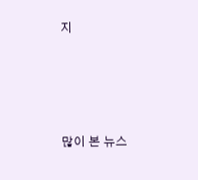지






많이 본 뉴스